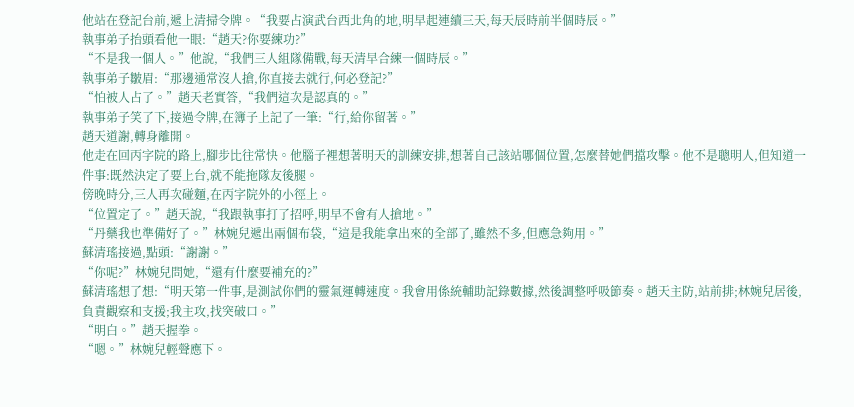他站在登記台前,遞上清掃令牌。“我要占演武台西北角的地,明早起連續三天,每天辰時前半個時辰。”
執事弟子抬頭看他一眼:“趙天?你要練功?”
“不是我一個人。”他說,“我們三人組隊備戰,每天清早合練一個時辰。”
執事弟子皺眉:“那邊通常沒人搶,你直接去就行,何必登記?”
“怕被人占了。”趙天老實答,“我們這次是認真的。”
執事弟子笑了下,接過令牌,在簿子上記了一筆:“行,給你留著。”
趙天道謝,轉身離開。
他走在回丙字院的路上,腳步比往常快。他腦子裡想著明天的訓練安排,想著自己該站哪個位置,怎麼替她們擋攻擊。他不是聰明人,但知道一件事:既然決定了要上台,就不能拖隊友後腿。
傍晚時分,三人再次碰麵,在丙字院外的小徑上。
“位置定了。”趙天說,“我跟執事打了招呼,明早不會有人搶地。”
“丹藥我也準備好了。”林婉兒遞出兩個布袋,“這是我能拿出來的全部了,雖然不多,但應急夠用。”
蘇清瑤接過,點頭:“謝謝。”
“你呢?”林婉兒問她,“還有什麼要補充的?”
蘇清瑤想了想:“明天第一件事,是測試你們的靈氣運轉速度。我會用係統輔助記錄數據,然後調整呼吸節奏。趙天主防,站前排;林婉兒居後,負責觀察和支援;我主攻,找突破口。”
“明白。”趙天握拳。
“嗯。”林婉兒輕聲應下。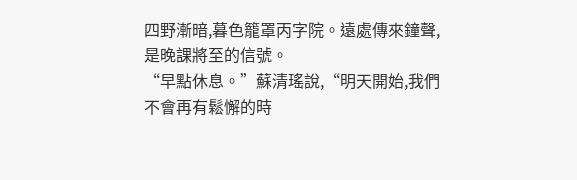四野漸暗,暮色籠罩丙字院。遠處傳來鐘聲,是晚課將至的信號。
“早點休息。”蘇清瑤說,“明天開始,我們不會再有鬆懈的時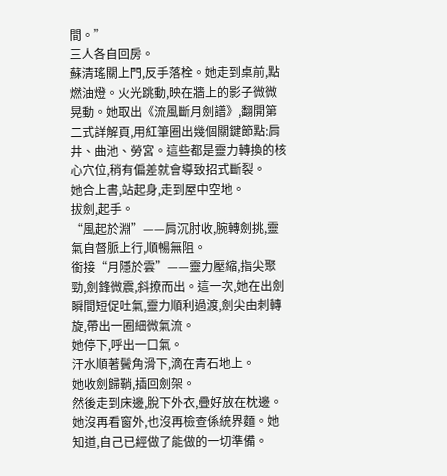間。”
三人各自回房。
蘇清瑤關上門,反手落栓。她走到桌前,點燃油燈。火光跳動,映在牆上的影子微微晃動。她取出《流風斷月劍譜》,翻開第二式詳解頁,用紅筆圈出幾個關鍵節點:肩井、曲池、勞宮。這些都是靈力轉換的核心穴位,稍有偏差就會導致招式斷裂。
她合上書,站起身,走到屋中空地。
拔劍,起手。
“風起於淵”——肩沉肘收,腕轉劍挑,靈氣自督脈上行,順暢無阻。
銜接“月隱於雲”——靈力壓縮,指尖聚勁,劍鋒微震,斜撩而出。這一次,她在出劍瞬間短促吐氣,靈力順利過渡,劍尖由刺轉旋,帶出一圈細微氣流。
她停下,呼出一口氣。
汗水順著鬢角滑下,滴在青石地上。
她收劍歸鞘,插回劍架。
然後走到床邊,脫下外衣,疊好放在枕邊。她沒再看窗外,也沒再檢查係統界麵。她知道,自己已經做了能做的一切準備。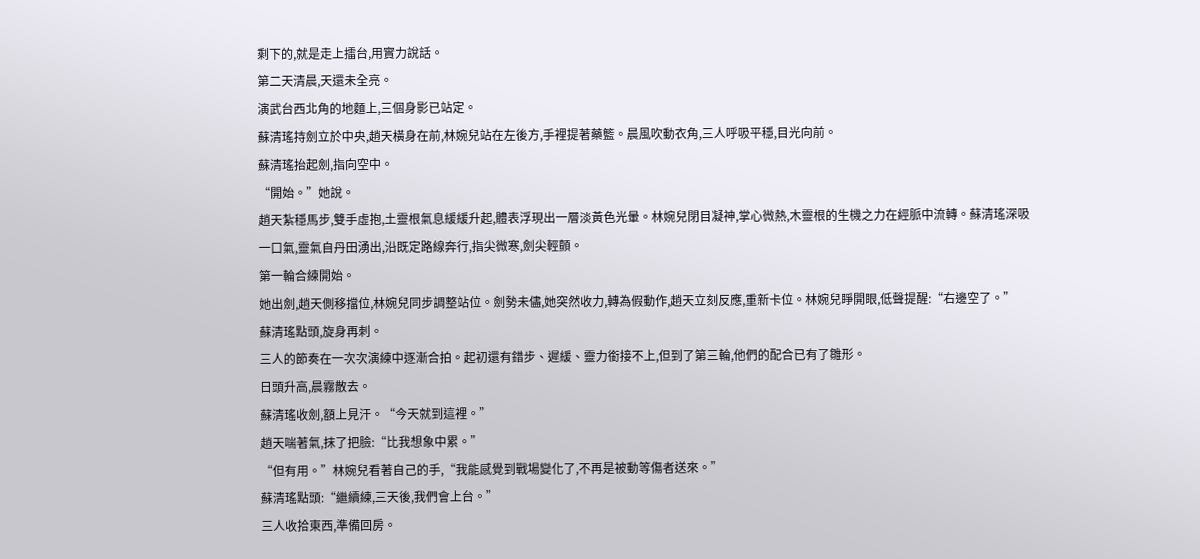剩下的,就是走上擂台,用實力說話。
第二天清晨,天還未全亮。
演武台西北角的地麵上,三個身影已站定。
蘇清瑤持劍立於中央,趙天橫身在前,林婉兒站在左後方,手裡提著藥籃。晨風吹動衣角,三人呼吸平穩,目光向前。
蘇清瑤抬起劍,指向空中。
“開始。”她說。
趙天紮穩馬步,雙手虛抱,土靈根氣息緩緩升起,體表浮現出一層淡黃色光暈。林婉兒閉目凝神,掌心微熱,木靈根的生機之力在經脈中流轉。蘇清瑤深吸一口氣,靈氣自丹田湧出,沿既定路線奔行,指尖微寒,劍尖輕顫。
第一輪合練開始。
她出劍,趙天側移擋位,林婉兒同步調整站位。劍勢未儘,她突然收力,轉為假動作,趙天立刻反應,重新卡位。林婉兒睜開眼,低聲提醒:“右邊空了。”
蘇清瑤點頭,旋身再刺。
三人的節奏在一次次演練中逐漸合拍。起初還有錯步、遲緩、靈力銜接不上,但到了第三輪,他們的配合已有了雛形。
日頭升高,晨霧散去。
蘇清瑤收劍,額上見汗。“今天就到這裡。”
趙天喘著氣,抹了把臉:“比我想象中累。”
“但有用。”林婉兒看著自己的手,“我能感覺到戰場變化了,不再是被動等傷者送來。”
蘇清瑤點頭:“繼續練,三天後,我們會上台。”
三人收拾東西,準備回房。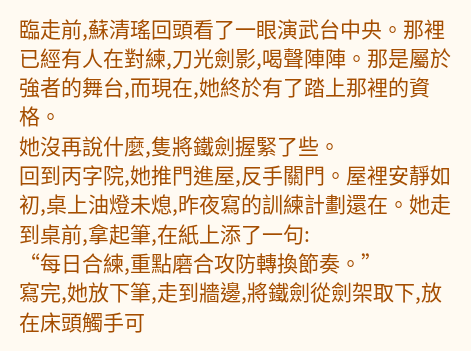臨走前,蘇清瑤回頭看了一眼演武台中央。那裡已經有人在對練,刀光劍影,喝聲陣陣。那是屬於強者的舞台,而現在,她終於有了踏上那裡的資格。
她沒再說什麼,隻將鐵劍握緊了些。
回到丙字院,她推門進屋,反手關門。屋裡安靜如初,桌上油燈未熄,昨夜寫的訓練計劃還在。她走到桌前,拿起筆,在紙上添了一句:
“每日合練,重點磨合攻防轉換節奏。”
寫完,她放下筆,走到牆邊,將鐵劍從劍架取下,放在床頭觸手可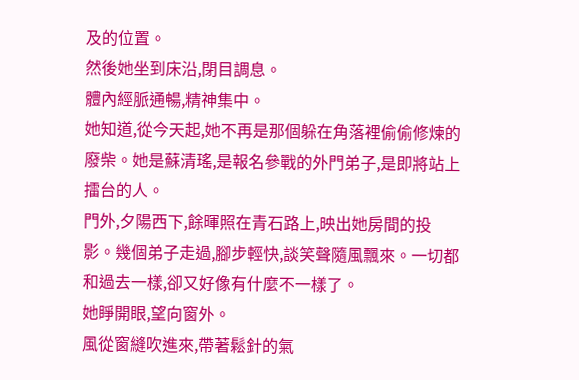及的位置。
然後她坐到床沿,閉目調息。
體內經脈通暢,精神集中。
她知道,從今天起,她不再是那個躲在角落裡偷偷修煉的廢柴。她是蘇清瑤,是報名參戰的外門弟子,是即將站上擂台的人。
門外,夕陽西下,餘暉照在青石路上,映出她房間的投影。幾個弟子走過,腳步輕快,談笑聲隨風飄來。一切都和過去一樣,卻又好像有什麼不一樣了。
她睜開眼,望向窗外。
風從窗縫吹進來,帶著鬆針的氣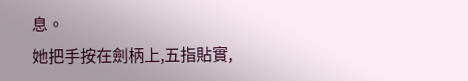息。
她把手按在劍柄上,五指貼實,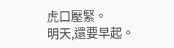虎口壓緊。
明天,還要早起。